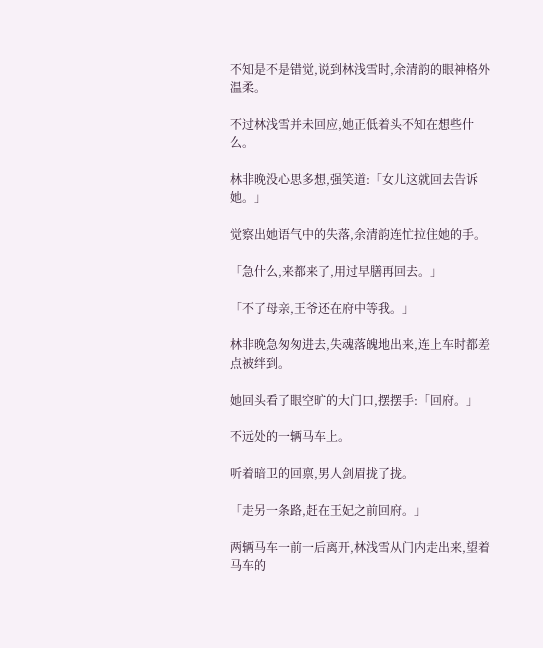不知是不是错觉,说到林浅雪时,余清韵的眼神格外温柔。

不过林浅雪并未回应,她正低着头不知在想些什么。

林非晚没心思多想,强笑道:「女儿这就回去告诉她。」

觉察出她语气中的失落,余清韵连忙拉住她的手。

「急什么,来都来了,用过早膳再回去。」

「不了母亲,王爷还在府中等我。」

林非晚急匆匆进去,失魂落魄地出来,连上车时都差点被绊到。

她回头看了眼空旷的大门口,摆摆手:「回府。」

不远处的一辆马车上。

听着暗卫的回禀,男人剑眉拢了拢。

「走另一条路,赶在王妃之前回府。」

两辆马车一前一后离开,林浅雪从门内走出来,望着马车的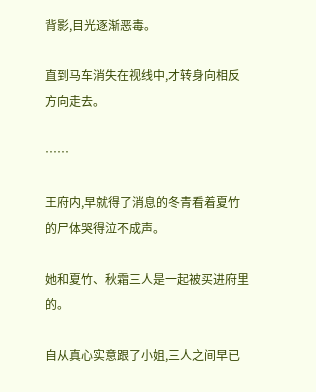背影,目光逐渐恶毒。

直到马车消失在视线中,才转身向相反方向走去。

……

王府内,早就得了消息的冬青看着夏竹的尸体哭得泣不成声。

她和夏竹、秋霜三人是一起被买进府里的。

自从真心实意跟了小姐,三人之间早已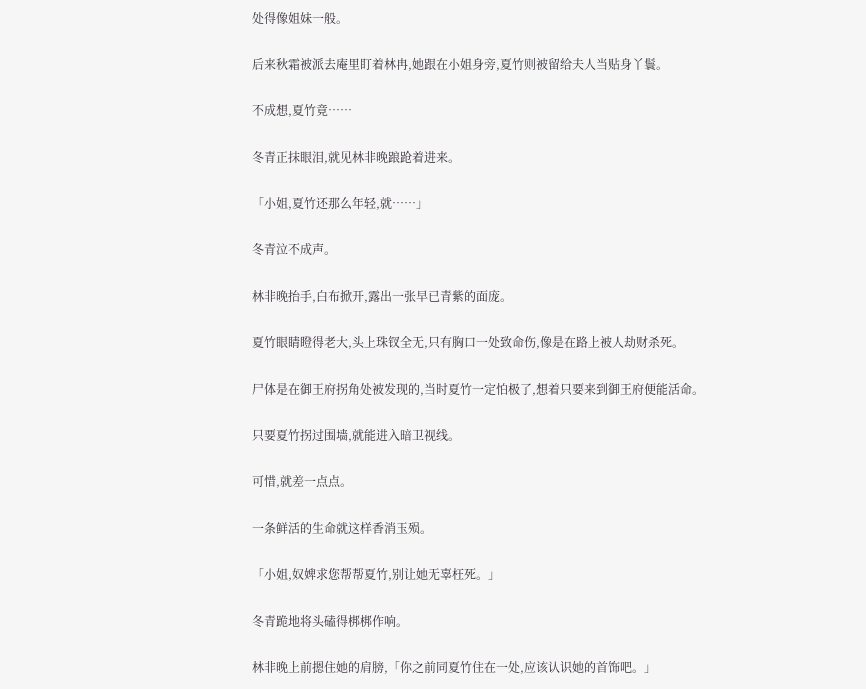处得像姐妹一般。

后来秋霜被派去庵里盯着林冉,她跟在小姐身旁,夏竹则被留给夫人当贴身丫鬟。

不成想,夏竹竟……

冬青正抹眼泪,就见林非晚踉跄着进来。

「小姐,夏竹还那么年轻,就……」

冬青泣不成声。

林非晚抬手,白布掀开,露出一张早已青紫的面庞。

夏竹眼睛瞪得老大,头上珠钗全无,只有胸口一处致命伤,像是在路上被人劫财杀死。

尸体是在御王府拐角处被发现的,当时夏竹一定怕极了,想着只要来到御王府便能活命。

只要夏竹拐过围墙,就能进入暗卫视线。

可惜,就差一点点。

一条鲜活的生命就这样香消玉殒。

「小姐,奴婢求您帮帮夏竹,别让她无辜枉死。」

冬青跪地将头磕得梆梆作响。

林非晚上前摁住她的肩膀,「你之前同夏竹住在一处,应该认识她的首饰吧。」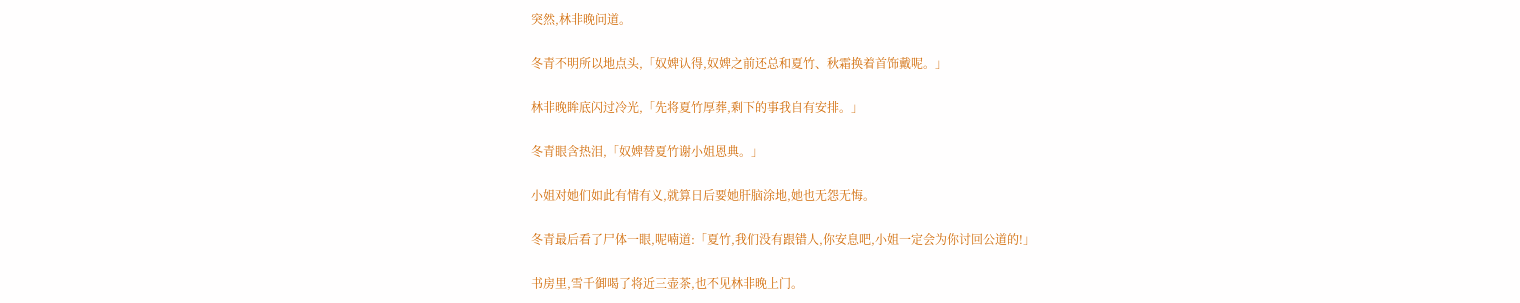突然,林非晚问道。

冬青不明所以地点头,「奴婢认得,奴婢之前还总和夏竹、秋霜换着首饰戴呢。」

林非晚眸底闪过冷光,「先将夏竹厚葬,剩下的事我自有安排。」

冬青眼含热泪,「奴婢替夏竹谢小姐恩典。」

小姐对她们如此有情有义,就算日后要她肝脑涂地,她也无怨无悔。

冬青最后看了尸体一眼,呢喃道:「夏竹,我们没有跟错人,你安息吧,小姐一定会为你讨回公道的!」

书房里,雪千御喝了将近三壶茶,也不见林非晚上门。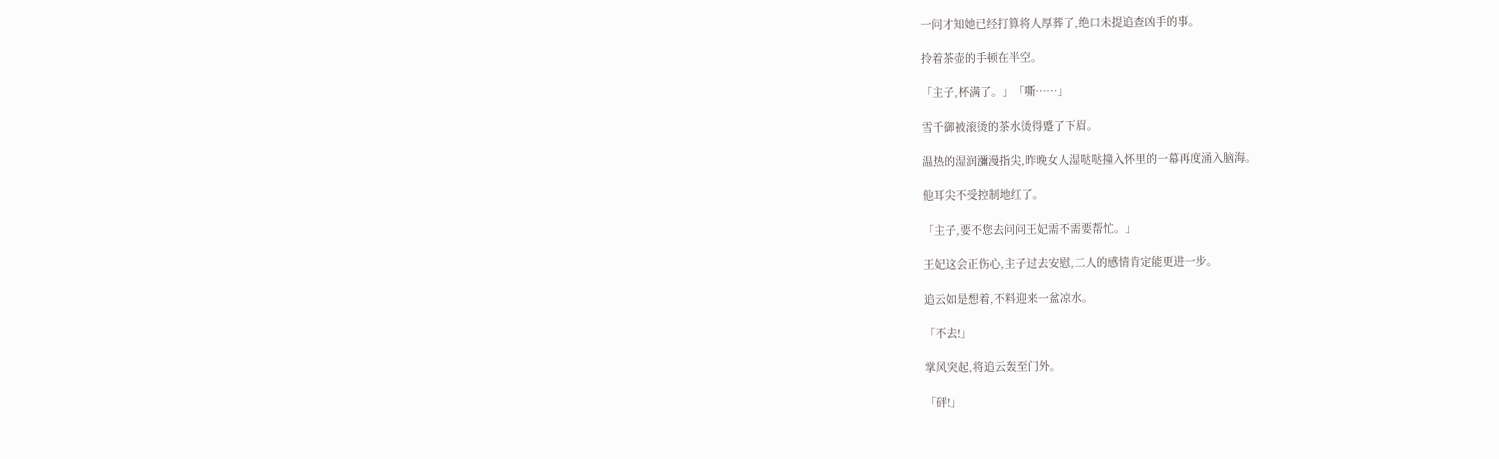一问才知她已经打算将人厚葬了,绝口未提追查凶手的事。

拎着茶壶的手顿在半空。

「主子,杯满了。」「嘶……」

雪千御被滚烫的茶水烫得蹙了下眉。

温热的湿润瀰漫指尖,昨晚女人湿哒哒撞入怀里的一幕再度涌入脑海。

他耳尖不受控制地红了。

「主子,要不您去问问王妃需不需要帮忙。」

王妃这会正伤心,主子过去安慰,二人的感情肯定能更进一步。

追云如是想着,不料迎来一盆凉水。

「不去!」

掌风突起,将追云轰至门外。

「砰!」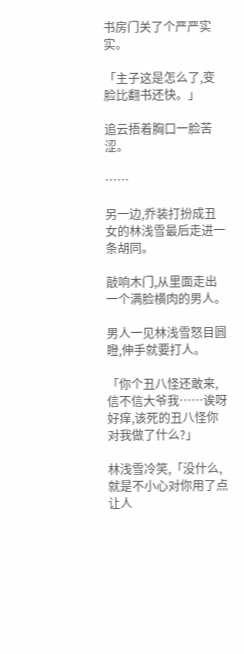书房门关了个严严实实。

「主子这是怎么了,变脸比翻书还快。」

追云捂着胸口一脸苦涩。

……

另一边,乔装打扮成丑女的林浅雪最后走进一条胡同。

敲响木门,从里面走出一个满脸横肉的男人。

男人一见林浅雪怒目圆瞪,伸手就要打人。

「你个丑八怪还敢来,信不信大爷我……诶呀好痒,该死的丑八怪你对我做了什么?」

林浅雪冷笑,「没什么,就是不小心对你用了点让人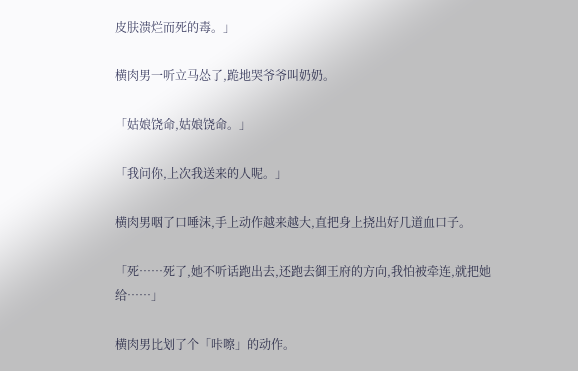皮肤溃烂而死的毒。」

横肉男一听立马怂了,跪地哭爷爷叫奶奶。

「姑娘饶命,姑娘饶命。」

「我问你,上次我送来的人呢。」

横肉男咽了口唾沫,手上动作越来越大,直把身上挠出好几道血口子。

「死……死了,她不听话跑出去,还跑去御王府的方向,我怕被牵连,就把她给……」

横肉男比划了个「咔嚓」的动作。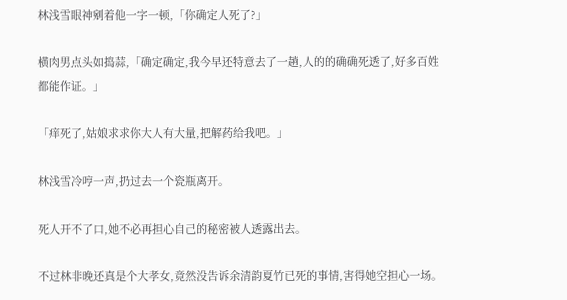林浅雪眼神剜着他一字一顿,「你确定人死了?」

横肉男点头如捣蒜,「确定确定,我今早还特意去了一趟,人的的确确死透了,好多百姓都能作证。」

「痒死了,姑娘求求你大人有大量,把解药给我吧。」

林浅雪冷哼一声,扔过去一个瓷瓶离开。

死人开不了口,她不必再担心自己的秘密被人透露出去。

不过林非晚还真是个大孝女,竟然没告诉余清韵夏竹已死的事情,害得她空担心一场。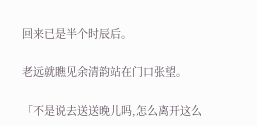回来已是半个时辰后。

老远就瞧见余清韵站在门口张望。

「不是说去送送晚儿吗,怎么离开这么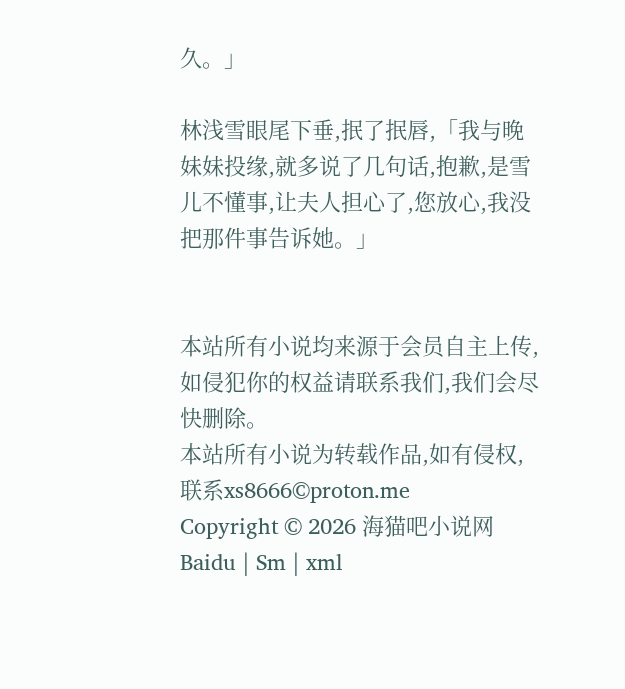久。」

林浅雪眼尾下垂,抿了抿唇,「我与晚妹妹投缘,就多说了几句话,抱歉,是雪儿不懂事,让夫人担心了,您放心,我没把那件事告诉她。」


本站所有小说均来源于会员自主上传,如侵犯你的权益请联系我们,我们会尽快删除。
本站所有小说为转载作品,如有侵权,联系xs8666©proton.me
Copyright © 2026 海猫吧小说网 Baidu | Sm | xml